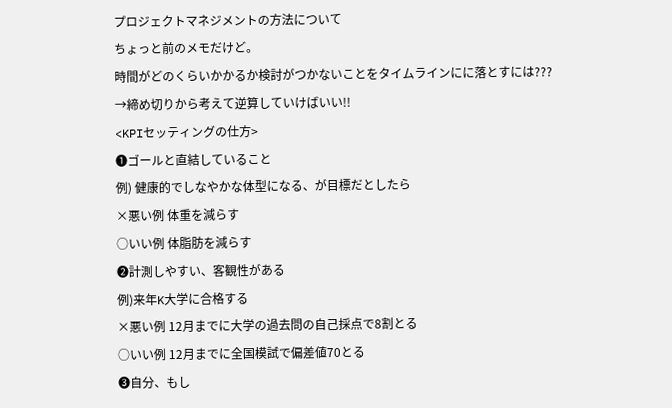プロジェクトマネジメントの方法について
ちょっと前のメモだけど。
時間がどのくらいかかるか検討がつかないことをタイムラインにに落とすには???
→締め切りから考えて逆算していけばいい!!
<KPIセッティングの仕方>
❶ゴールと直結していること
例) 健康的でしなやかな体型になる、が目標だとしたら
×悪い例 体重を減らす
○いい例 体脂肪を減らす
❷計測しやすい、客観性がある
例)来年K大学に合格する
×悪い例 12月までに大学の過去問の自己採点で8割とる
○いい例 12月までに全国模試で偏差値70とる
❸自分、もし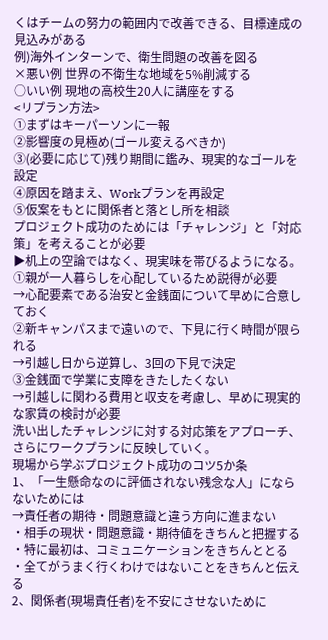くはチームの努力の範囲内で改善できる、目標達成の見込みがある
例)海外インターンで、衛生問題の改善を図る
×悪い例 世界の不衛生な地域を5%削減する
○いい例 現地の高校生20人に講座をする
<リプラン方法>
①まずはキーパーソンに一報
②影響度の見極め(ゴール変えるべきか)
③(必要に応じて)残り期間に鑑み、現実的なゴールを設定
④原因を踏まえ、Workプランを再設定
⑤仮案をもとに関係者と落とし所を相談
プロジェクト成功のためには「チャレンジ」と「対応策」を考えることが必要
▶机上の空論ではなく、現実味を帯びるようになる。
①親が一人暮らしを心配しているため説得が必要
→心配要素である治安と金銭面について早めに合意しておく
②新キャンパスまで遠いので、下見に行く時間が限られる
→引越し日から逆算し、3回の下見で決定
③金銭面で学業に支障をきたしたくない
→引越しに関わる費用と収支を考慮し、早めに現実的な家賃の検討が必要
洗い出したチャレンジに対する対応策をアプローチ、さらにワークプランに反映していく。
現場から学ぶプロジェクト成功のコツ5か条
1、「一生懸命なのに評価されない残念な人」にならないためには
→責任者の期待・問題意識と違う方向に進まない
・相手の現状・問題意識・期待値をきちんと把握する
・特に最初は、コミュニケーションをきちんととる
・全てがうまく行くわけではないことをきちんと伝える
2、関係者(現場責任者)を不安にさせないために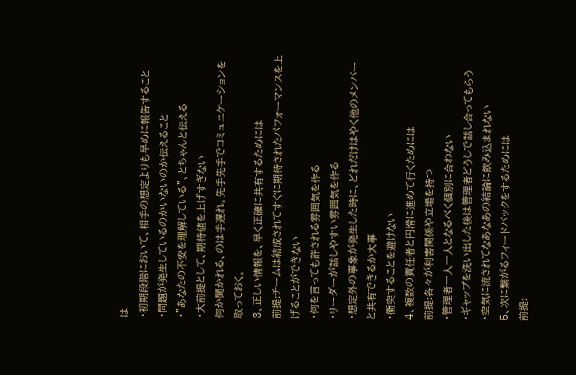は
・初期段階において、相手の想定よりも早めに報告すること
・問題が発生しているのかいないのか伝えること
・”あなたの不安を理解している”、とちゃんと伝える
・大前提として、期待値を上げすぎない
何か聞かれる、のは手遅れ。先手先手でコミュニケーションを取っておく。
3、正しい情報を、早く正確に共有するためには
前提:チームは結成されてすぐに期待されたパフォーマンスを上げることができない
・何を言っても許される雰囲気を作る
・リーダーが話しやすい雰囲気を作る
・想定外の事象が発生した時に、どれだけはやく他のメンバーと共有できるか大事
・衝突することを避けない
4、複数の責任者と円滑に進めて行くためには
前提:各々が利害関係や立場を持つ
・管理者一人一人となるべく個別に合わない
・ギャップを洗い出した後は管理者どうしで話し合ってもらう
・空気に流されてなあなあの結論に飲み込まれない
5、次に繋がるフィードバックをするためには
前提: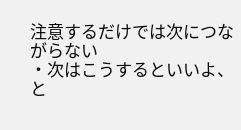注意するだけでは次につながらない
・次はこうするといいよ、と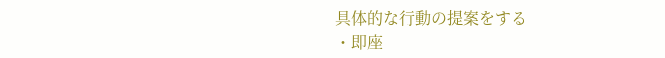具体的な行動の提案をする
・即座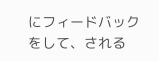にフィードバックをして、される